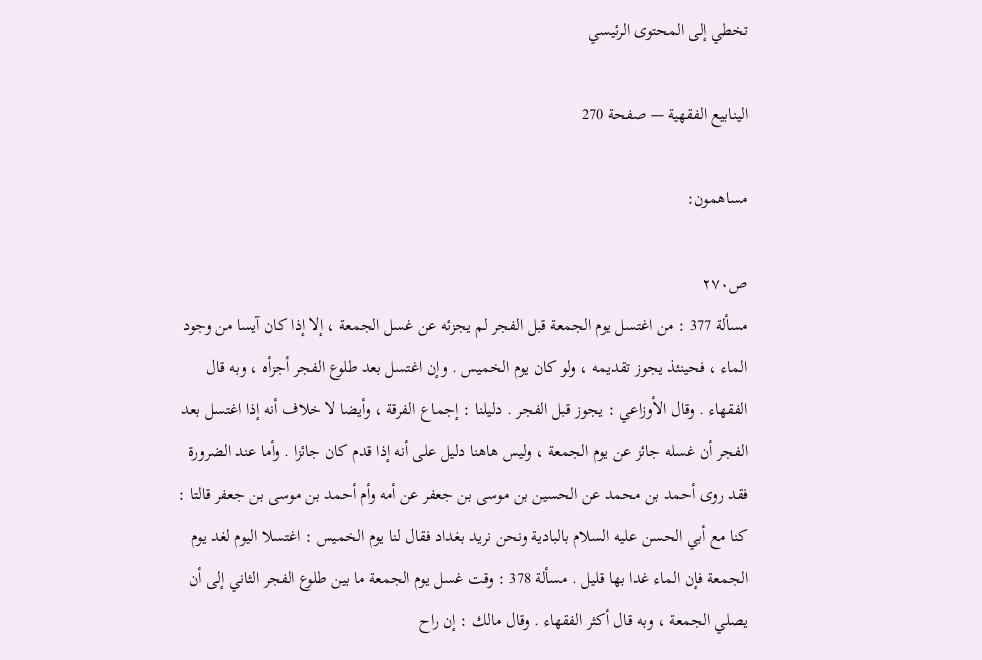تخطي إلى المحتوى الرئيسي

الينابيع الفقهية — صفحة 270

مساهمون:

ص٢٧٠
مسألة 377 : من اغتسل يوم الجمعة قبل الفجر لم يجزئه عن غسل الجمعة ، إلا إذا كان آيسا من وجود الماء ، فحينئذ يجوز تقديمه ، ولو كان يوم الخميس . وإن اغتسل بعد طلوع الفجر أجزأه ، وبه قال الفقهاء . وقال الأوزاعي : يجوز قبل الفجر . دليلنا : إجماع الفرقة ، وأيضا لا خلاف أنه إذا اغتسل بعد الفجر أن غسله جائز عن يوم الجمعة ، وليس هاهنا دليل على أنه إذا قدم كان جائزا . وأما عند الضرورة فقد روى أحمد بن محمد عن الحسين بن موسى بن جعفر عن أمه وأم أحمد بن موسى بن جعفر قالتا : كنا مع أبي الحسن عليه السلام بالبادية ونحن نريد بغداد فقال لنا يوم الخميس : اغتسلا اليوم لغد يوم الجمعة فإن الماء غدا بها قليل . مسألة 378 : وقت غسل يوم الجمعة ما بين طلوع الفجر الثاني إلى أن يصلي الجمعة ، وبه قال أكثر الفقهاء . وقال مالك : إن راح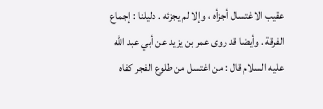عقيب الاغتسال أجزأه ، وإلا لم يجزئه . دليلنا : إجماع الفرقة . وأيضا قد روى عمر بن يزيد عن أبي عبد الله عليه السلام قال : من اغتسل من طلوع الفجر كفاه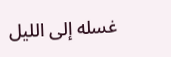غسله إلى الليل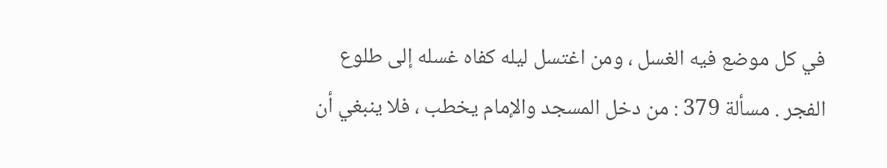في كل موضع فيه الغسل ، ومن اغتسل ليله كفاه غسله إلى طلوع الفجر . مسألة 379 : من دخل المسجد والإمام يخطب ، فلا ينبغي أن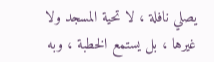يصلي نافلة ، لا تحية المسجد ولا غيرها ، بل يستمع الخطبة ، وبه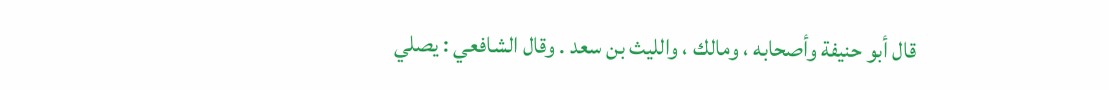قال أبو حنيفة وأصحابه ، ومالك ، والليث بن سعد . وقال الشافعي : يصلي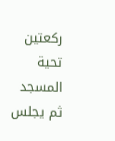ركعتين تحية المسجد ثم يجلس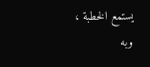يستمع الخطبة ، وبه